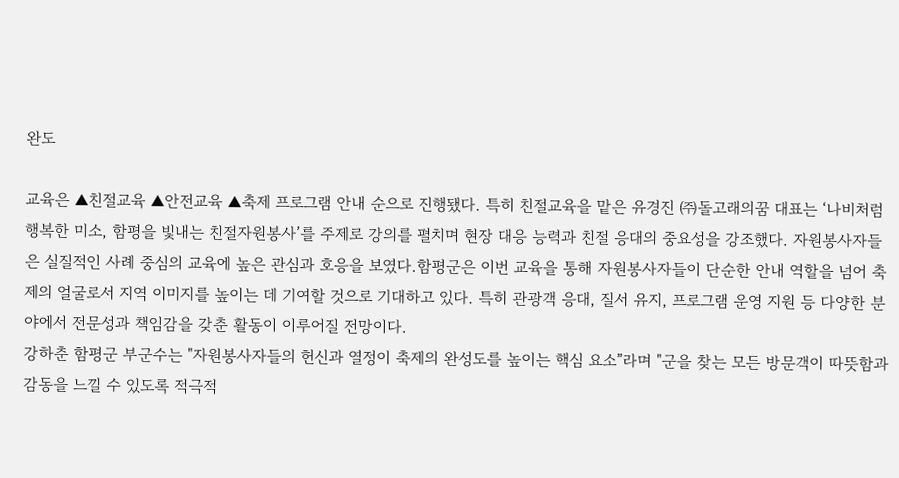완도

교육은 ▲친절교육 ▲안전교육 ▲축제 프로그램 안내 순으로 진행됐다. 특히 친절교육을 맡은 유경진 ㈜돌고래의꿈 대표는 ‘나비처럼 행복한 미소, 함평을 빛내는 친절자원봉사’를 주제로 강의를 펼치며 현장 대응 능력과 친절 응대의 중요성을 강조했다. 자원봉사자들은 실질적인 사례 중심의 교육에 높은 관심과 호응을 보였다.함평군은 이번 교육을 통해 자원봉사자들이 단순한 안내 역할을 넘어 축제의 얼굴로서 지역 이미지를 높이는 데 기여할 것으로 기대하고 있다. 특히 관광객 응대, 질서 유지, 프로그램 운영 지원 등 다양한 분야에서 전문성과 책임감을 갖춘 활동이 이루어질 전망이다.
강하춘 함평군 부군수는 "자원봉사자들의 헌신과 열정이 축제의 완성도를 높이는 핵심 요소”라며 "군을 찾는 모든 방문객이 따뜻함과 감동을 느낄 수 있도록 적극적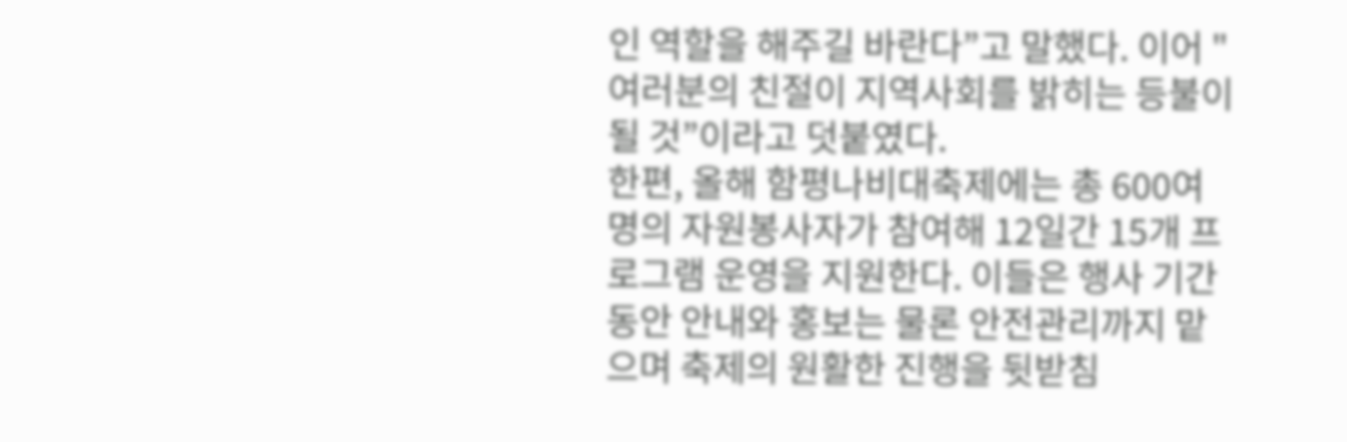인 역할을 해주길 바란다”고 말했다. 이어 "여러분의 친절이 지역사회를 밝히는 등불이 될 것”이라고 덧붙였다.
한편, 올해 함평나비대축제에는 총 600여 명의 자원봉사자가 참여해 12일간 15개 프로그램 운영을 지원한다. 이들은 행사 기간 동안 안내와 홍보는 물론 안전관리까지 맡으며 축제의 원활한 진행을 뒷받침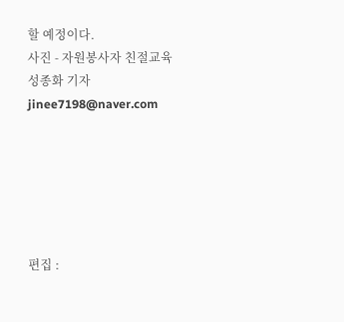할 예정이다.
사진 - 자원봉사자 친절교육
성종화 기자 jinee7198@naver.com






편집 :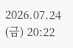2026.07.24 (금) 20:22